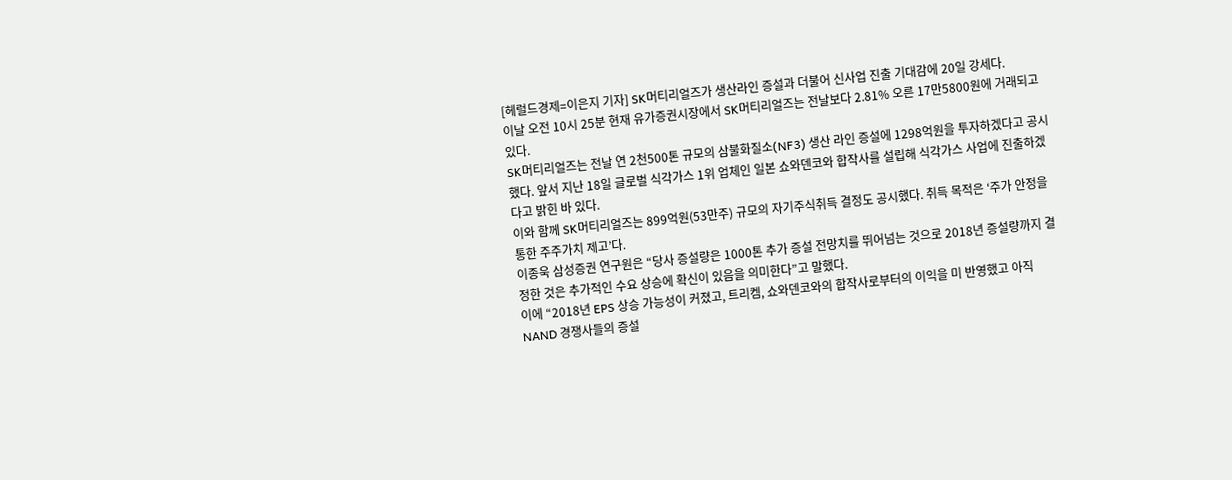[헤럴드경제=이은지 기자] SK머티리얼즈가 생산라인 증설과 더불어 신사업 진출 기대감에 20일 강세다.
이날 오전 10시 25분 현재 유가증권시장에서 SK머티리얼즈는 전날보다 2.81% 오른 17만5800원에 거래되고 있다.
SK머티리얼즈는 전날 연 2천500톤 규모의 삼불화질소(NF3) 생산 라인 증설에 1298억원을 투자하겠다고 공시했다. 앞서 지난 18일 글로벌 식각가스 1위 업체인 일본 쇼와덴코와 합작사를 설립해 식각가스 사업에 진출하겠다고 밝힌 바 있다.
이와 함께 SK머티리얼즈는 899억원(53만주) 규모의 자기주식취득 결정도 공시했다. 취득 목적은 ‘주가 안정을 통한 주주가치 제고’다.
이종욱 삼성증권 연구원은 “당사 증설량은 1000톤 추가 증설 전망치를 뛰어넘는 것으로 2018년 증설량까지 결정한 것은 추가적인 수요 상승에 확신이 있음을 의미한다”고 말했다.
이에 “2018년 EPS 상승 가능성이 커졌고, 트리켐, 쇼와덴코와의 합작사로부터의 이익을 미 반영했고 아직 NAND 경쟁사들의 증설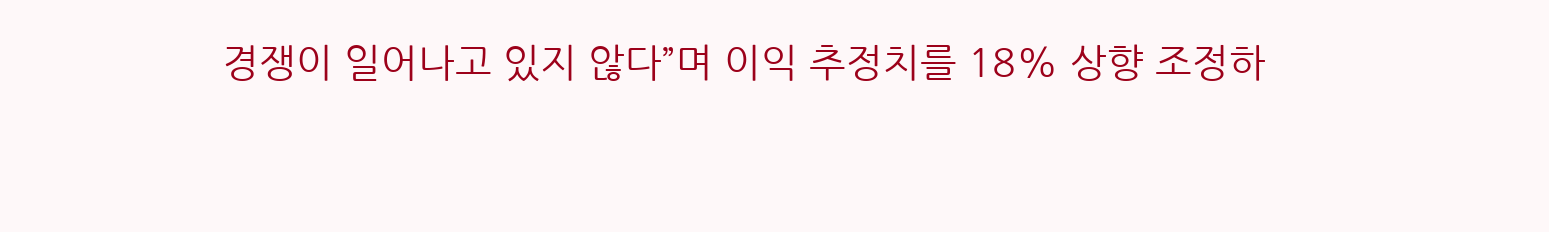경쟁이 일어나고 있지 않다”며 이익 추정치를 18% 상향 조정하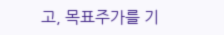고, 목표주가를 기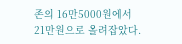존의 16만5000원에서 21만원으로 올려잡았다.